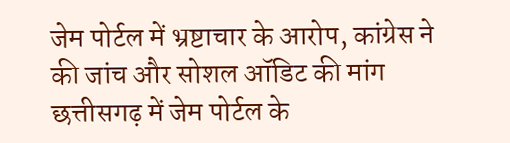जेम पोर्टल में भ्रष्टाचार के आरोप, कांग्रेस ने की जांच और सोशल ऑडिट की मांग
छत्तीसगढ़ में जेम पोर्टल के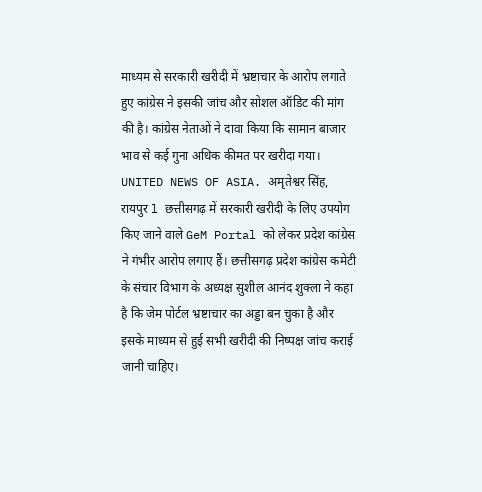माध्यम से सरकारी खरीदी में भ्रष्टाचार के आरोप लगाते हुए कांग्रेस ने इसकी जांच और सोशल ऑडिट की मांग की है। कांग्रेस नेताओं ने दावा किया कि सामान बाजार भाव से कई गुना अधिक कीमत पर खरीदा गया।
UNITED NEWS OF ASIA. अमृतेश्वर सिंह, रायपुर l छत्तीसगढ़ में सरकारी खरीदी के लिए उपयोग किए जाने वाले GeM Portal को लेकर प्रदेश कांग्रेस ने गंभीर आरोप लगाए हैं। छत्तीसगढ़ प्रदेश कांग्रेस कमेटी के संचार विभाग के अध्यक्ष सुशील आनंद शुक्ला ने कहा है कि जेम पोर्टल भ्रष्टाचार का अड्डा बन चुका है और इसके माध्यम से हुई सभी खरीदी की निष्पक्ष जांच कराई जानी चाहिए।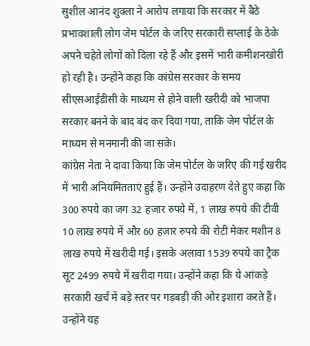सुशील आनंद शुक्ला ने आरोप लगाया कि सरकार में बैठे प्रभावशाली लोग जेम पोर्टल के जरिए सरकारी सप्लाई के ठेके अपने चहेते लोगों को दिला रहे हैं और इसमें भारी कमीशनखोरी हो रही है। उन्होंने कहा कि कांग्रेस सरकार के समय सीएसआईडीसी के माध्यम से होने वाली खरीदी को भाजपा सरकार बनने के बाद बंद कर दिया गया, ताकि जेम पोर्टल के माध्यम से मनमानी की जा सके।
कांग्रेस नेता ने दावा किया कि जेम पोर्टल के जरिए की गई खरीद में भारी अनियमितताएं हुई हैं। उन्होंने उदाहरण देते हुए कहा कि 300 रुपये का जग 32 हजार रुपये में, 1 लाख रुपये की टीवी 10 लाख रुपये में और 60 हजार रुपये की रोटी मेकर मशीन 8 लाख रुपये में खरीदी गई। इसके अलावा 1539 रुपये का ट्रैक सूट 2499 रुपये में खरीदा गया। उन्होंने कहा कि ये आंकड़े सरकारी खर्च में बड़े स्तर पर गड़बड़ी की ओर इशारा करते हैं।
उन्होंने यह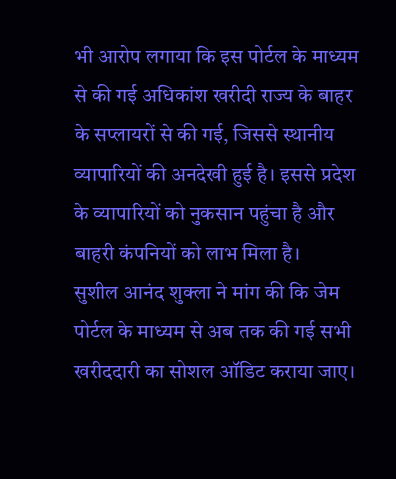भी आरोप लगाया कि इस पोर्टल के माध्यम से की गई अधिकांश खरीदी राज्य के बाहर के सप्लायरों से की गई, जिससे स्थानीय व्यापारियों की अनदेखी हुई है। इससे प्रदेश के व्यापारियों को नुकसान पहुंचा है और बाहरी कंपनियों को लाभ मिला है।
सुशील आनंद शुक्ला ने मांग की कि जेम पोर्टल के माध्यम से अब तक की गई सभी खरीददारी का सोशल ऑडिट कराया जाए।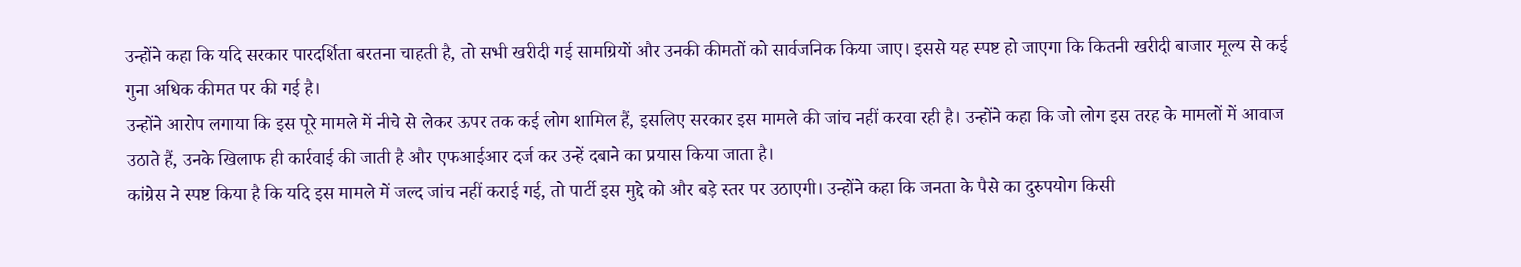उन्होंने कहा कि यदि सरकार पारदर्शिता बरतना चाहती है, तो सभी खरीदी गई सामग्रियों और उनकी कीमतों को सार्वजनिक किया जाए। इससे यह स्पष्ट हो जाएगा कि कितनी खरीदी बाजार मूल्य से कई गुना अधिक कीमत पर की गई है।
उन्होंने आरोप लगाया कि इस पूरे मामले में नीचे से लेकर ऊपर तक कई लोग शामिल हैं, इसलिए सरकार इस मामले की जांच नहीं करवा रही है। उन्होंने कहा कि जो लोग इस तरह के मामलों में आवाज उठाते हैं, उनके खिलाफ ही कार्रवाई की जाती है और एफआईआर दर्ज कर उन्हें दबाने का प्रयास किया जाता है।
कांग्रेस ने स्पष्ट किया है कि यदि इस मामले में जल्द जांच नहीं कराई गई, तो पार्टी इस मुद्दे को और बड़े स्तर पर उठाएगी। उन्होंने कहा कि जनता के पैसे का दुरुपयोग किसी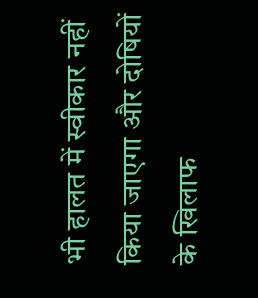भी हालत में स्वीकार नहीं किया जाएगा और दोषियों के खिलाफ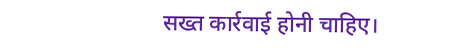सख्त कार्रवाई होनी चाहिए।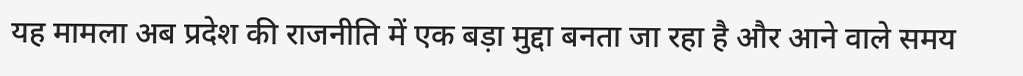यह मामला अब प्रदेश की राजनीति में एक बड़ा मुद्दा बनता जा रहा है और आने वाले समय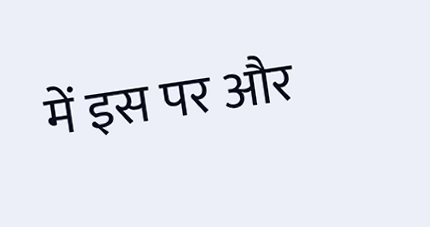में इस पर और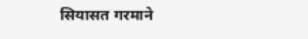सियासत गरमाने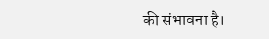की संभावना है।